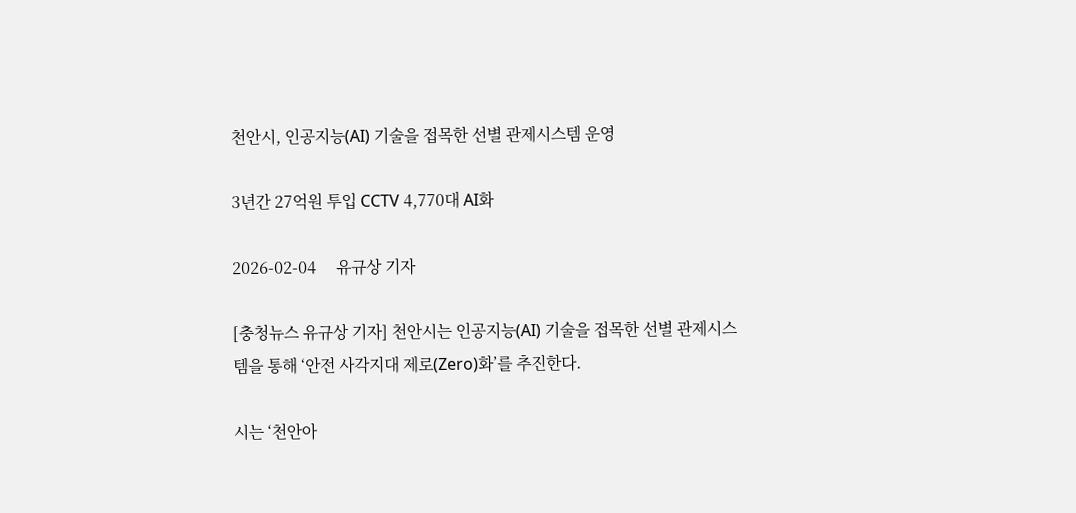천안시, 인공지능(AI) 기술을 접목한 선별 관제시스템 운영

3년간 27억원 투입 CCTV 4,770대 AI화

2026-02-04     유규상 기자

[충청뉴스 유규상 기자] 천안시는 인공지능(AI) 기술을 접목한 선별 관제시스템을 통해 ‘안전 사각지대 제로(Zero)화’를 추진한다.

시는 ‘천안아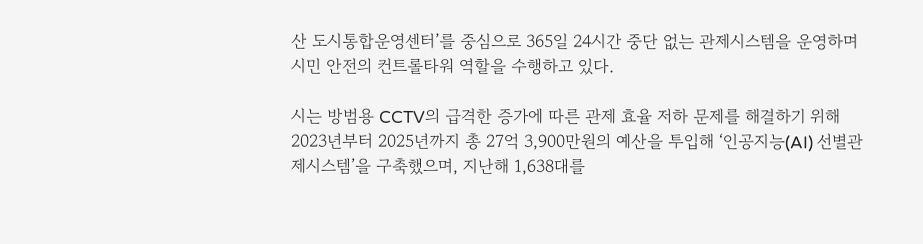산 도시통합운영센터’를 중심으로 365일 24시간 중단 없는 관제시스템을 운영하며 시민 안전의 컨트롤타워 역할을 수행하고 있다.

시는 방범용 CCTV의 급격한 증가에 따른 관제 효율 저하 문제를 해결하기 위해 2023년부터 2025년까지 총 27억 3,900만원의 예산을 투입해 ‘인공지능(AI) 선별관제시스템’을 구축했으며, 지난해 1,638대를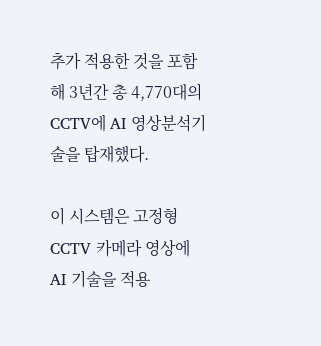추가 적용한 것을 포함해 3년간 총 4,770대의 CCTV에 AI 영상분석기술을 탑재했다.

이 시스템은 고정형 CCTV 카메라 영상에 AI 기술을 적용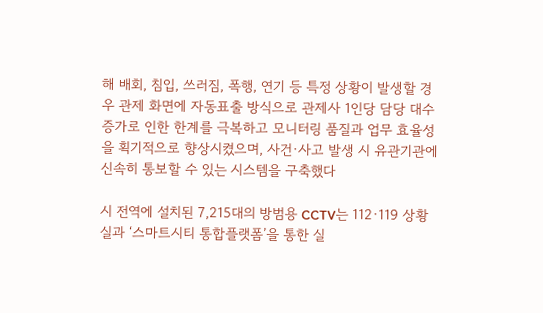해 배회, 침입, 쓰러짐, 폭행, 연기 등 특정 상황이 발생할 경우 관제 화면에 자동표출 방식으로 관제사 1인당 담당 대수 증가로 인한 한계를 극복하고 모니터링 품질과 업무 효율성을 획기적으로 향상시켰으며, 사건·사고 발생 시 유관기관에 신속히 통보할 수 있는 시스템을 구축했다

시 전역에 설치된 7,215대의 방범용 CCTV는 112·119 상황실과 ‘스마트시티 통합플랫폼’을 통한 실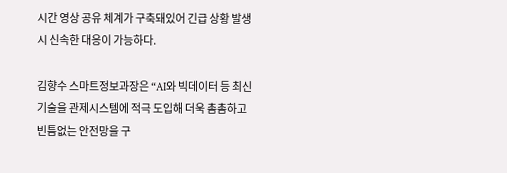시간 영상 공유 체계가 구축돼있어 긴급 상황 발생 시 신속한 대응이 가능하다.

김향수 스마트정보과장은 “AI와 빅데이터 등 최신기술을 관제시스템에 적극 도입해 더욱 촘촘하고 빈틈없는 안전망을 구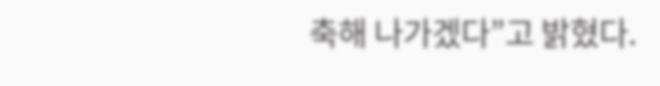축해 나가겠다”고 밝혔다.